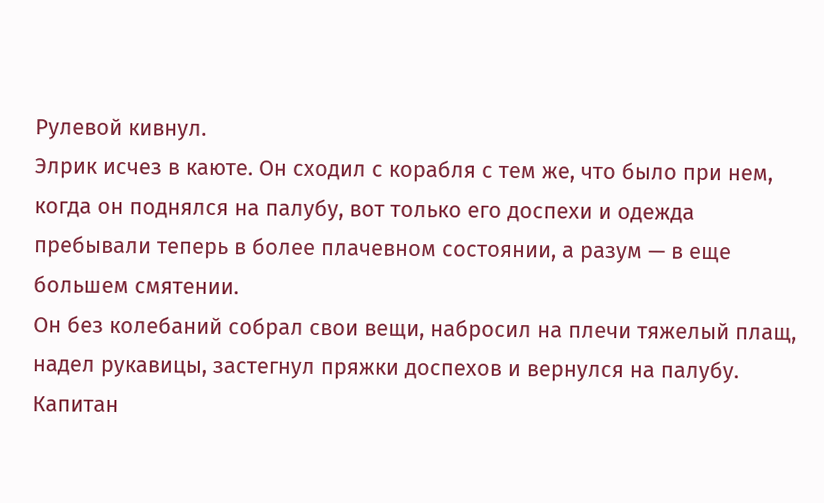Рулевой кивнул.
Элрик исчез в каюте. Он сходил с корабля с тем же, что было при нем, когда он поднялся на палубу, вот только его доспехи и одежда пребывали теперь в более плачевном состоянии, а разум — в еще большем смятении.
Он без колебаний собрал свои вещи, набросил на плечи тяжелый плащ, надел рукавицы, застегнул пряжки доспехов и вернулся на палубу. Капитан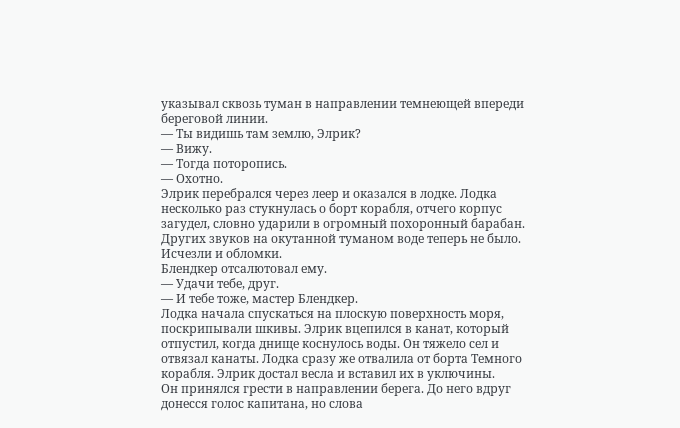указывал сквозь туман в направлении темнеющей впереди береговой линии.
— Ты видишь там землю, Элрик?
— Вижу.
— Тогда поторопись.
— Охотно.
Элрик перебрался через леер и оказался в лодке. Лодка несколько раз стукнулась о борт корабля, отчего корпус загудел, словно ударили в огромный похоронный барабан. Других звуков на окутанной туманом воде теперь не было. Исчезли и обломки.
Блендкер отсалютовал ему.
— Удачи тебе, друг.
— И тебе тоже, мастер Блендкер.
Лодка начала спускаться на плоскую поверхность моря, поскрипывали шкивы. Элрик вцепился в канат, который отпустил, когда днище коснулось воды. Он тяжело сел и отвязал канаты. Лодка сразу же отвалила от борта Темного корабля. Элрик достал весла и вставил их в уключины.
Он принялся грести в направлении берега. До него вдруг донесся голос капитана, но слова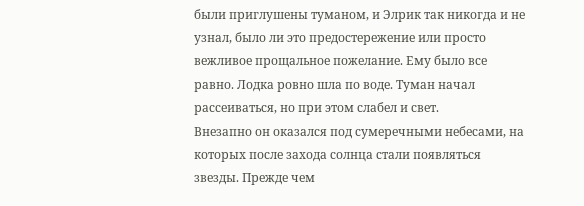были приглушены туманом, и Элрик так никогда и не узнал, было ли это предостережение или просто вежливое прощальное пожелание. Ему было все равно. Лодка ровно шла по воде. Туман начал рассеиваться, но при этом слабел и свет.
Внезапно он оказался под сумеречными небесами, на которых после захода солнца стали появляться звезды. Прежде чем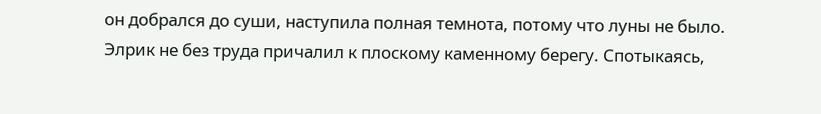он добрался до суши, наступила полная темнота, потому что луны не было. Элрик не без труда причалил к плоскому каменному берегу. Спотыкаясь,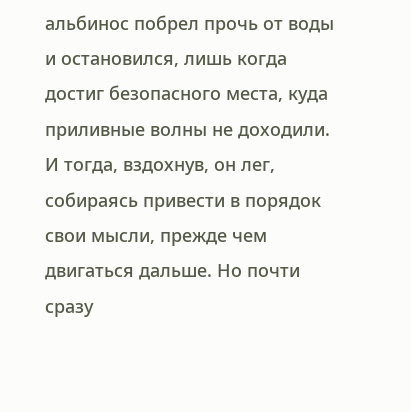альбинос побрел прочь от воды и остановился, лишь когда достиг безопасного места, куда приливные волны не доходили.
И тогда, вздохнув, он лег, собираясь привести в порядок свои мысли, прежде чем двигаться дальше. Но почти сразу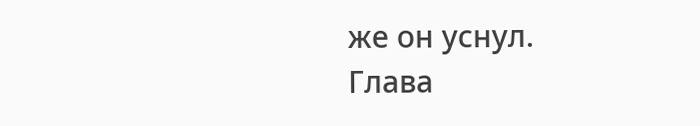же он уснул.
Глава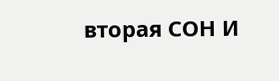вторая СОН И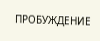ПРОБУЖДЕНИЕ